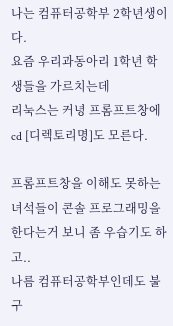나는 컴퓨터공학부 2학년생이다.
요즘 우리과동아리 1학년 학생들을 가르치는데
리눅스는 커녕 프롬프트창에 cd [디렉토리명]도 모른다.

프롬프트창을 이해도 못하는 녀석들이 콘솔 프로그래밍을 한다는거 보니 좀 우습기도 하고..
나름 컴퓨터공학부인데도 불구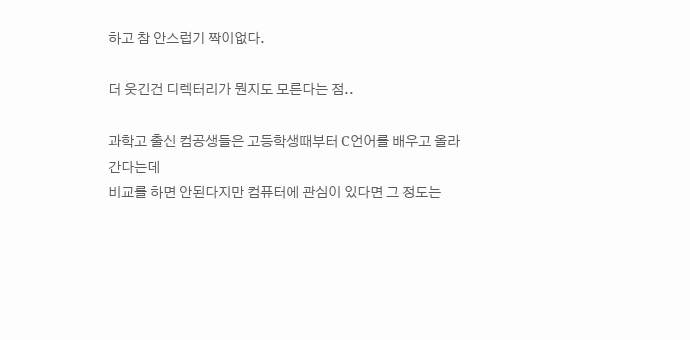하고 참 안스럽기 짝이없다.

더 웃긴건 디렉터리가 뭔지도 모른다는 점..

과학고 출신 컴공생들은 고등학생때부터 C언어를 배우고 올라간다는데
비교를 하면 안된다지만 컴퓨터에 관심이 있다면 그 정도는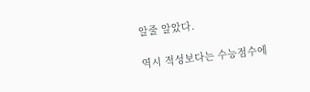알줄 알았다.

역시 적성보다는 수능점수에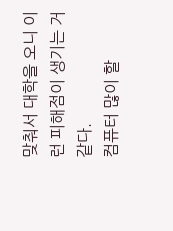맞춰서 대학을 오니 이런 피해점이 생기는 거 같다.
컴퓨터 많이 할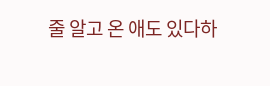줄 알고 온 애도 있다하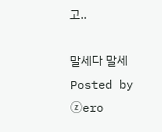고..

말세다 말세
Posted by ⓩero